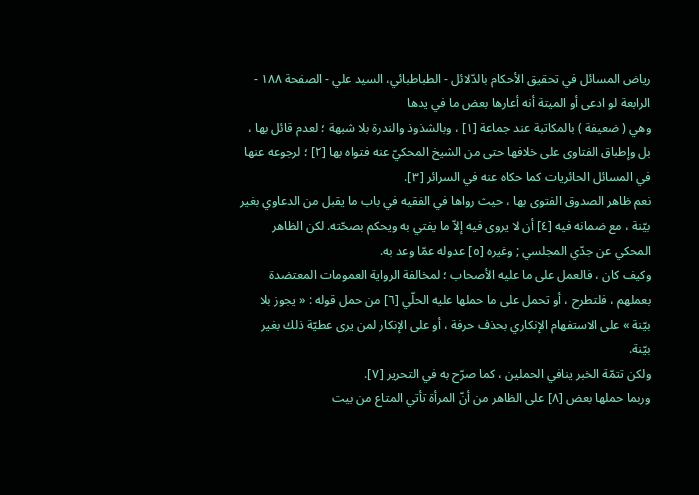رياض المسائل في تحقيق الأحكام بالدّلائل - الطباطبائي، السيد علي - الصفحة ١٨٨ - الرابعة لو ادعى أو الميتة أنه أعارها بعض ما في يدها
وهي ( ضعيفة ) بالمكاتبة عند جماعة [١] ، وبالشذوذ والندرة بلا شبهة ؛ لعدم قائل بها ، بل وإطباق الفتاوى على خلافها حتى من الشيخ المحكيّ عنه فتواه بها [٢] ؛ لرجوعه عنها في المسائل الحائريات كما حكاه عنه في السرائر [٣].
نعم ظاهر الصدوق الفتوى بها ، حيث رواها في الفقيه في باب ما يقبل من الدعاوي بغير بيّنة ، مع ضمانه فيه [٤] أن لا يروى فيه إلاّ ما يفتي به ويحكم بصحّته. لكن الظاهر المحكي عن جدّي المجلسي ; وغيره [٥] عدوله عمّا وعد به.
وكيف كان ، فالعمل على ما عليه الأصحاب ؛ لمخالفة الرواية العمومات المعتضدة بعملهم ، فلتطرح ، أو تحمل على ما حملها عليه الحلّي [٦] من حمل قوله : « يجوز بلا بيّنة » على الاستفهام الإنكاري بحذف حرفة ، أو على الإنكار لمن يرى عطيّة ذلك بغير بيّنة.
ولكن تتمّة الخبر ينافي الحملين ، كما صرّح به في التحرير [٧].
وربما حملها بعض [٨] على الظاهر من أنّ المرأة تأتي المتاع من بيت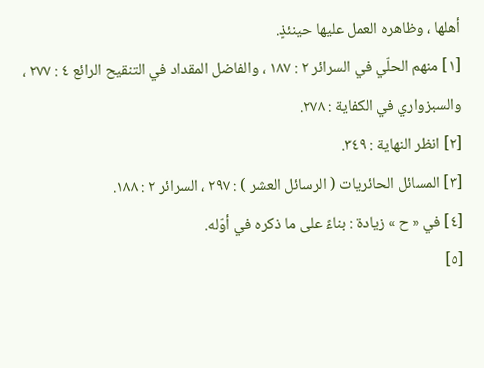أهلها ، وظاهره العمل عليها حينئذٍ.
[١] منهم الحلّي في السرائر ٢ : ١٨٧ ، والفاضل المقداد في التنقيح الرائع ٤ : ٢٧٧ ، والسبزواري في الكفاية : ٢٧٨.
[٢] انظر النهاية : ٣٤٩.
[٣] المسائل الحائريات ( الرسائل العشر ) : ٢٩٧ ، السرائر ٢ : ١٨٨.
[٤] في « ح » زيادة : بناءً على ما ذكره في أوّله.
[٥]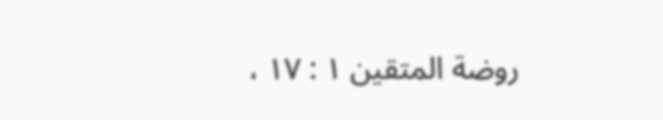روضة المتقين ١ : ١٧ ،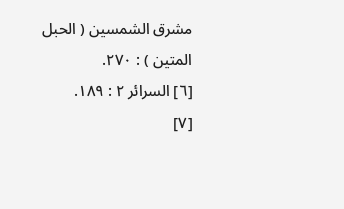مشرق الشمسين ( الحبل المتين ) : ٢٧٠.
[٦] السرائر ٢ : ١٨٩.
[٧]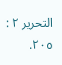التحرير ٢ : ٢٠٥.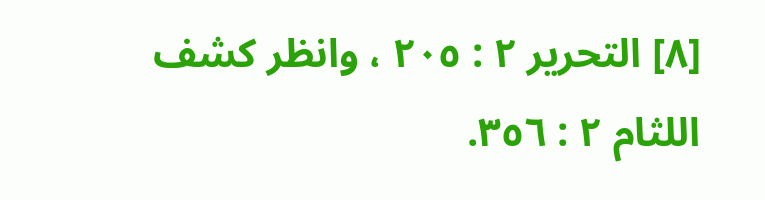[٨] التحرير ٢ : ٢٠٥ ، وانظر كشف اللثام ٢ : ٣٥٦.